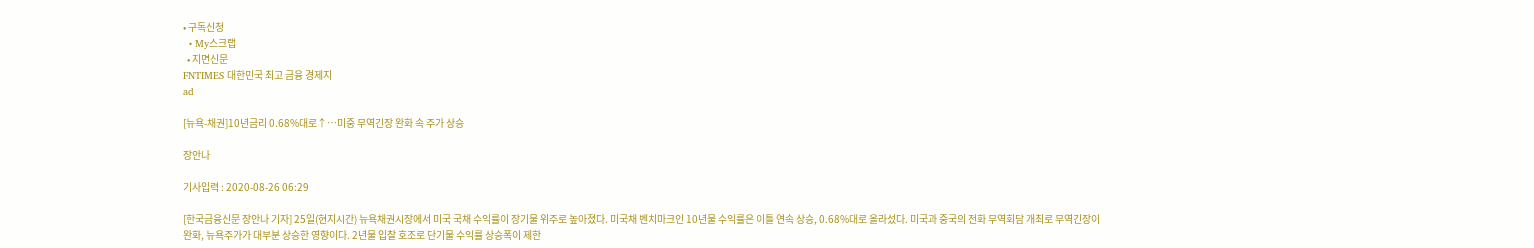• 구독신청
  • My스크랩
  • 지면신문
FNTIMES 대한민국 최고 금융 경제지
ad

[뉴욕-채권]10년금리 0.68%대로↑…미중 무역긴장 완화 속 주가 상승

장안나

기사입력 : 2020-08-26 06:29

[한국금융신문 장안나 기자] 25일(현지시간) 뉴욕채권시장에서 미국 국채 수익률이 장기물 위주로 높아졌다. 미국채 벤치마크인 10년물 수익률은 이틀 연속 상승, 0.68%대로 올라섰다. 미국과 중국의 전화 무역회담 개최로 무역긴장이 완화, 뉴욕주가가 대부분 상승한 영향이다. 2년물 입찰 호조로 단기물 수익률 상승폭이 제한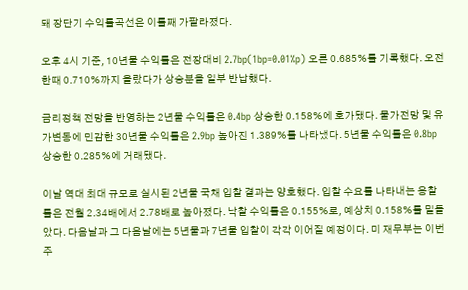돼 장단기 수익률곡선은 이틀째 가팔라졌다.

오후 4시 기준, 10년물 수익률은 전장대비 2.7bp(1bp=0.01%p) 오른 0.685%를 기록했다. 오전 한때 0.710%까지 올랐다가 상승분을 일부 반납했다.

금리정책 전망을 반영하는 2년물 수익률은 0.4bp 상승한 0.158%에 호가됐다. 물가전망 및 유가변동에 민감한 30년물 수익률은 2.9bp 높아진 1.389%를 나타냈다. 5년물 수익률은 0.8bp 상승한 0.285%에 거래됐다.

이날 역대 최대 규모로 실시된 2년물 국채 입찰 결과는 양호했다. 입찰 수요를 나타내는 응찰률은 전월 2.34배에서 2.78배로 높아졌다. 낙찰 수익률은 0.155%로, 예상치 0.158%를 밑돌았다. 다음날과 그 다음날에는 5년물과 7년물 입찰이 각각 이어질 예정이다. 미 재무부는 이번 주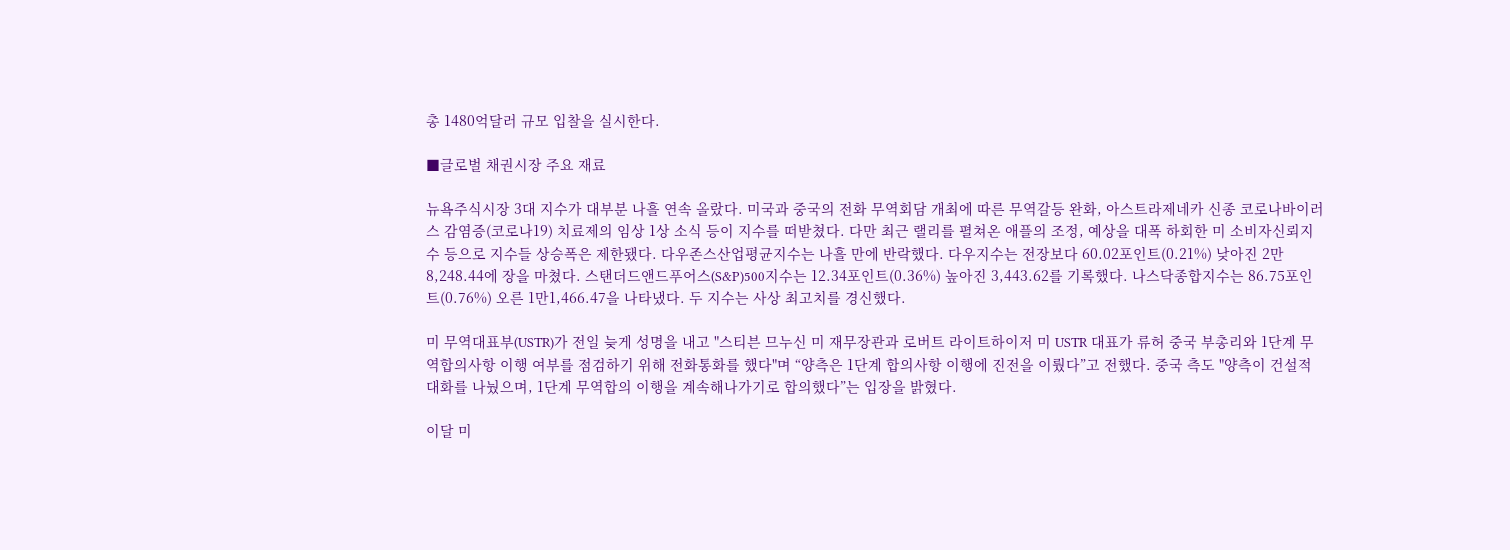총 1480억달러 규모 입찰을 실시한다.

■글로벌 채권시장 주요 재료

뉴욕주식시장 3대 지수가 대부분 나흘 연속 올랐다. 미국과 중국의 전화 무역회담 개최에 따른 무역갈등 완화, 아스트라제네카 신종 코로나바이러스 감염증(코로나19) 치료제의 임상 1상 소식 등이 지수를 떠받쳤다. 다만 최근 랠리를 펼쳐온 애플의 조정, 예상을 대폭 하회한 미 소비자신뢰지수 등으로 지수들 상승폭은 제한됐다. 다우존스산업평균지수는 나흘 만에 반락했다. 다우지수는 전장보다 60.02포인트(0.21%) 낮아진 2만8,248.44에 장을 마쳤다. 스탠더드앤드푸어스(S&P)500지수는 12.34포인트(0.36%) 높아진 3,443.62를 기록했다. 나스닥종합지수는 86.75포인트(0.76%) 오른 1만1,466.47을 나타냈다. 두 지수는 사상 최고치를 경신했다.

미 무역대표부(USTR)가 전일 늦게 성명을 내고 "스티븐 므누신 미 재무장관과 로버트 라이트하이저 미 USTR 대표가 류허 중국 부총리와 1단계 무역합의사항 이행 여부를 점검하기 위해 전화통화를 했다"며 “양측은 1단계 합의사항 이행에 진전을 이뤘다”고 전했다. 중국 측도 "양측이 건설적 대화를 나눴으며, 1단계 무역합의 이행을 계속해나가기로 합의했다”는 입장을 밝혔다.

이달 미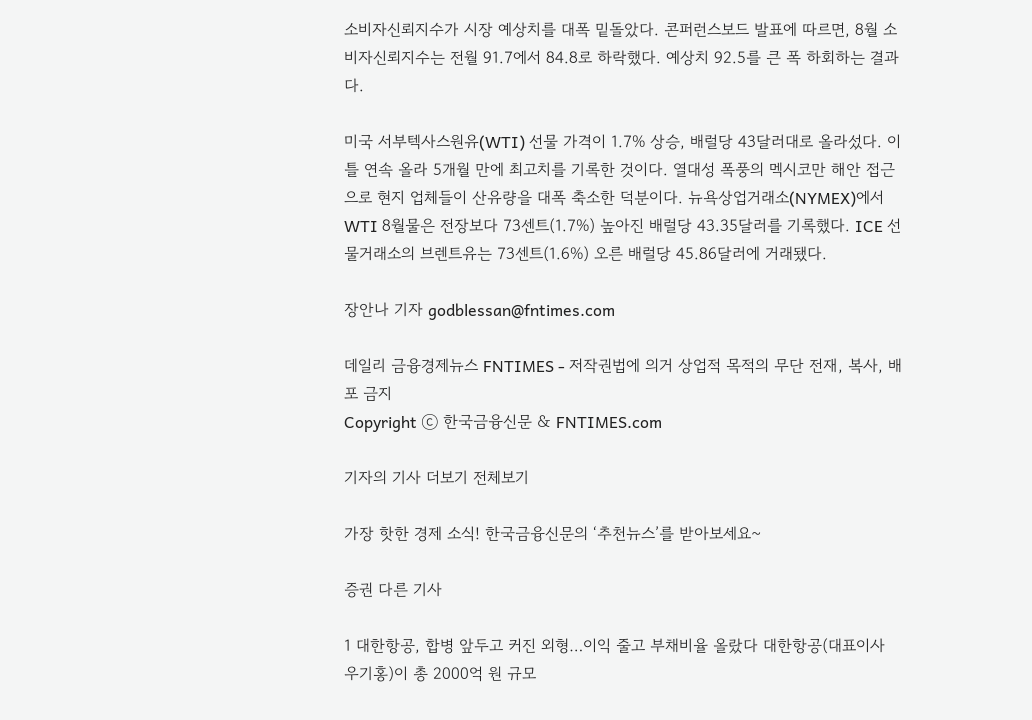소비자신뢰지수가 시장 예상치를 대폭 밑돌았다. 콘퍼런스보드 발표에 따르면, 8월 소비자신뢰지수는 전월 91.7에서 84.8로 하락했다. 예상치 92.5를 큰 폭 하회하는 결과다.

미국 서부텍사스원유(WTI) 선물 가격이 1.7% 상승, 배럴당 43달러대로 올라섰다. 이틀 연속 올라 5개월 만에 최고치를 기록한 것이다. 열대성 폭풍의 멕시코만 해안 접근으로 현지 업체들이 산유량을 대폭 축소한 덕분이다. 뉴욕상업거래소(NYMEX)에서 WTI 8월물은 전장보다 73센트(1.7%) 높아진 배럴당 43.35달러를 기록했다. ICE 선물거래소의 브렌트유는 73센트(1.6%) 오른 배럴당 45.86달러에 거래됐다.

장안나 기자 godblessan@fntimes.com

데일리 금융경제뉴스 FNTIMES - 저작권법에 의거 상업적 목적의 무단 전재, 복사, 배포 금지
Copyright ⓒ 한국금융신문 & FNTIMES.com

기자의 기사 더보기 전체보기

가장 핫한 경제 소식! 한국금융신문의 ‘추천뉴스’를 받아보세요~

증권 다른 기사

1 대한항공, 합병 앞두고 커진 외형…이익 줄고 부채비율 올랐다 대한항공(대표이사 우기홍)이 총 2000억 원 규모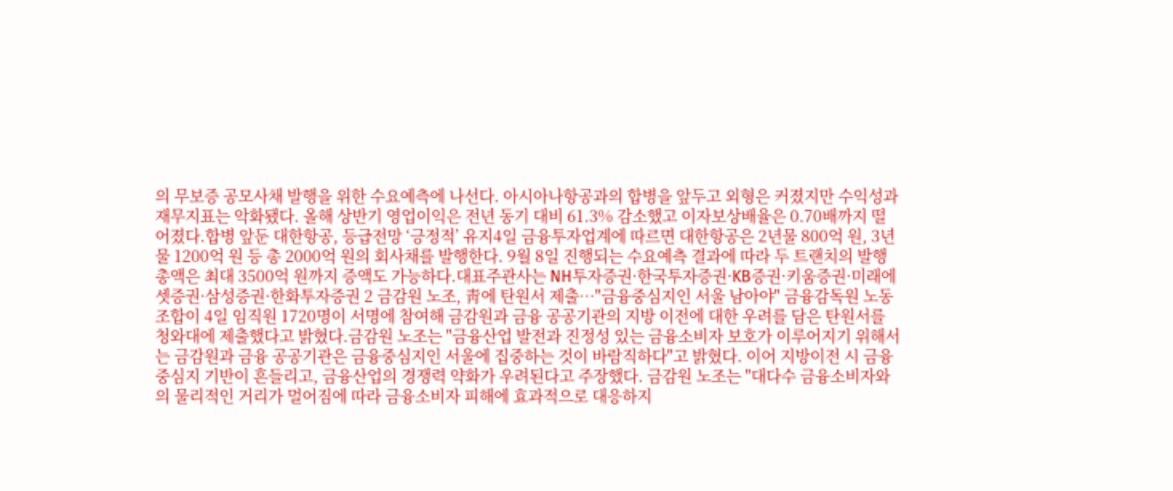의 무보증 공모사채 발행을 위한 수요예측에 나선다. 아시아나항공과의 합병을 앞두고 외형은 커졌지만 수익성과 재무지표는 악화됐다. 올해 상반기 영업이익은 전년 동기 대비 61.3% 감소했고 이자보상배율은 0.70배까지 떨어졌다.합병 앞둔 대한항공, 등급전망 ‘긍정적’ 유지4일 금융투자업계에 따르면 대한항공은 2년물 800억 원, 3년물 1200억 원 등 총 2000억 원의 회사채를 발행한다. 9월 8일 진행되는 수요예측 결과에 따라 두 트랜치의 발행총액은 최대 3500억 원까지 증액도 가능하다.대표주관사는 NH투자증권·한국투자증권·KB증권·키움증권·미래에셋증권·삼성증권·한화투자증권 2 금감원 노조, 靑에 탄원서 제출…"금융중심지인 서울 남아야" 금융감독원 노동조합이 4일 임직원 1720명이 서명에 참여해 금감원과 금융 공공기관의 지방 이전에 대한 우려를 담은 탄원서를 청와대에 제출했다고 밝혔다.금감원 노조는 "금융산업 발전과 진정성 있는 금융소비자 보호가 이루어지기 위해서는 금감원과 금융 공공기관은 금융중심지인 서울에 집중하는 것이 바람직하다"고 밝혔다. 이어 지방이전 시 금융중심지 기반이 흔들리고, 금융산업의 경쟁력 약화가 우려된다고 주장했다. 금감원 노조는 "대다수 금융소비자와의 물리적인 거리가 멀어짐에 따라 금융소비자 피해에 효과적으로 대응하지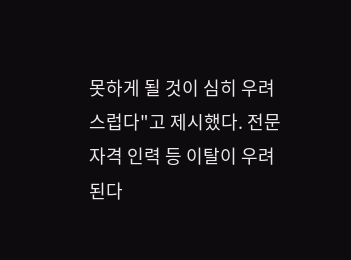못하게 될 것이 심히 우려스럽다"고 제시했다. 전문자격 인력 등 이탈이 우려된다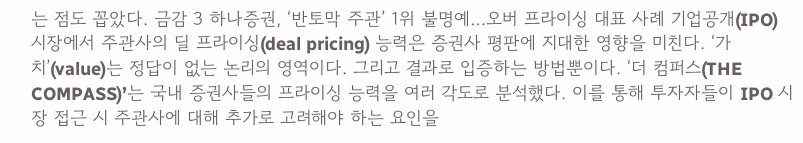는 점도 꼽았다. 금감 3 하나증권, ‘반토막 주관’ 1위 불명예…오버 프라이싱 대표 사례 기업공개(IPO) 시장에서 주관사의 딜 프라이싱(deal pricing) 능력은 증권사 평판에 지대한 영향을 미친다. ‘가치’(value)는 정답이 없는 논리의 영역이다. 그리고 결과로 입증하는 방법뿐이다. ‘더 컴퍼스(THE COMPASS)’는 국내 증권사들의 프라이싱 능력을 여러 각도로 분석했다. 이를 통해 투자자들이 IPO 시장 접근 시 주관사에 대해 추가로 고려해야 하는 요인을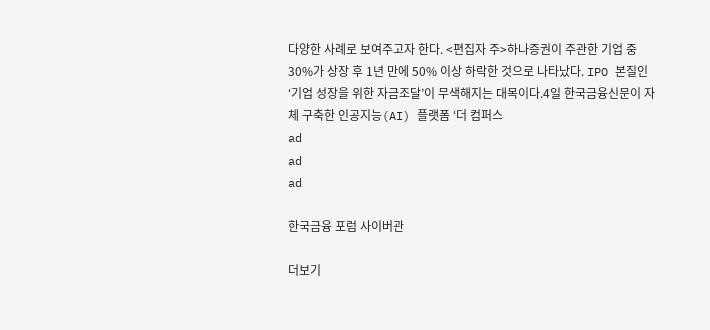다양한 사례로 보여주고자 한다. <편집자 주>하나증권이 주관한 기업 중 30%가 상장 후 1년 만에 50% 이상 하락한 것으로 나타났다. IPO 본질인 ‘기업 성장을 위한 자금조달’이 무색해지는 대목이다.4일 한국금융신문이 자체 구축한 인공지능(AI) 플랫폼 ‘더 컴퍼스
ad
ad
ad

한국금융 포럼 사이버관

더보기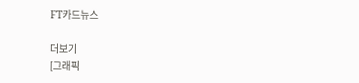FT카드뉴스

더보기
[그래픽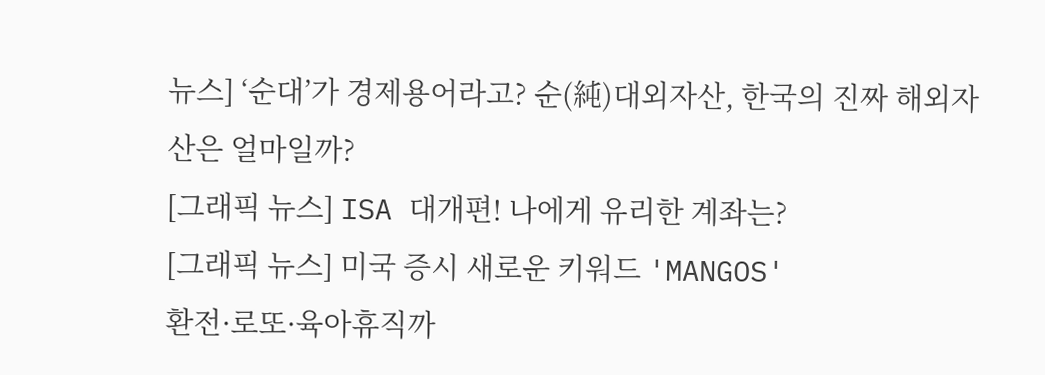뉴스] ‘순대’가 경제용어라고? 순(純)대외자산, 한국의 진짜 해외자산은 얼마일까?
[그래픽 뉴스] ISA 대개편! 나에게 유리한 계좌는?
[그래픽 뉴스] 미국 증시 새로운 키워드 'MANGOS'
환전·로또·육아휴직까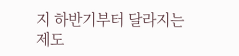지 하반기부터 달라지는 제도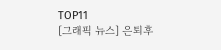TOP11
[그래픽 뉴스] 은퇴후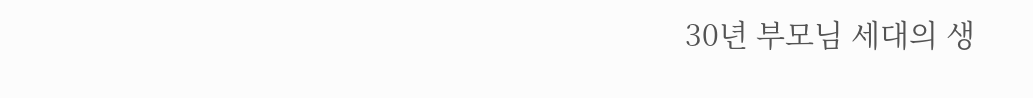30년 부모님 세대의 생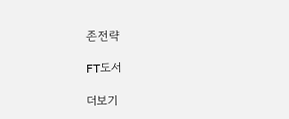존전략

FT도서

더보기